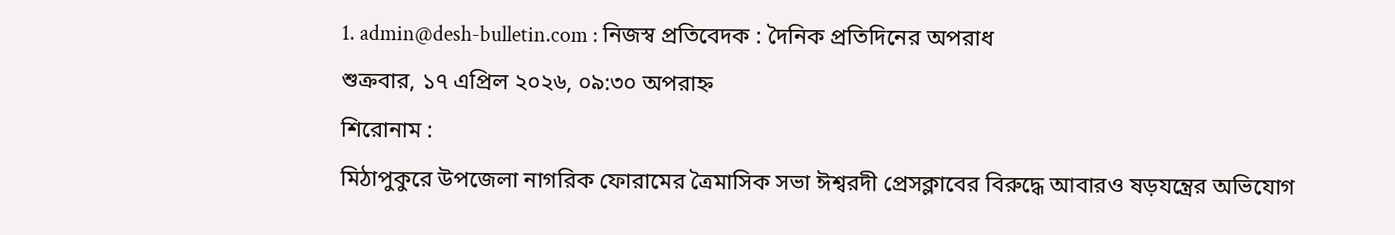1. admin@desh-bulletin.com : নিজস্ব প্রতিবেদক : দৈনিক প্রতিদিনের অপরাধ
শুক্রবার, ১৭ এপ্রিল ২০২৬, ০৯:৩০ অপরাহ্ন
শিরোনাম :
মিঠাপুকুরে উপজেলা নাগরিক ফোরামের ত্রৈমাসিক সভা ঈশ্বরদী প্রেসক্লাবের বিরুদ্ধে আবারও ষড়যন্ত্রের অভিযোগ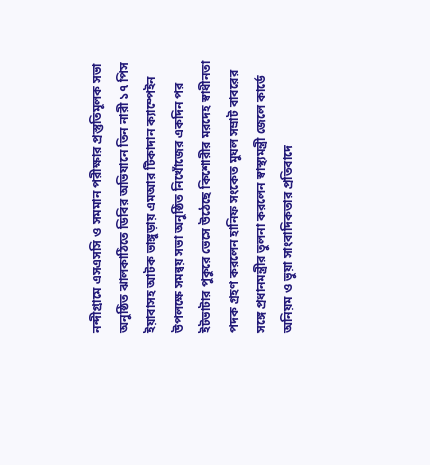নন্দীগ্রামে এসএসসি ও সমমান পরীক্ষার প্রস্তুতিমূলক সভা অনুষ্ঠিত ঝালকাঠিতে ডিবির অভিযানে তিন নারী ১৭ পিস ইয়াবাসহ আটক ভাঙ্গুড়ায় এমআর টিকাদান ক্যাম্পেইন উপলক্ষে সমন্বয় সভা অনুষ্ঠিত নিখোঁজের একদিন পর ইটভাটার পুকুরে ভেসে উঠেছে কিশোরীর মরদেহ স্বাধীনতা পদক গ্রহণ করলেন হানিফ সংকেত মুঘল সম্রাট বাবরের সঙ্গে প্রধানমন্ত্রীর তুলনা করলেন স্বাস্থ্যমন্ত্রী জেলে কার্ডে অনিয়ম ও ভুয়া সাংবাদিকতার প্রতিবাদে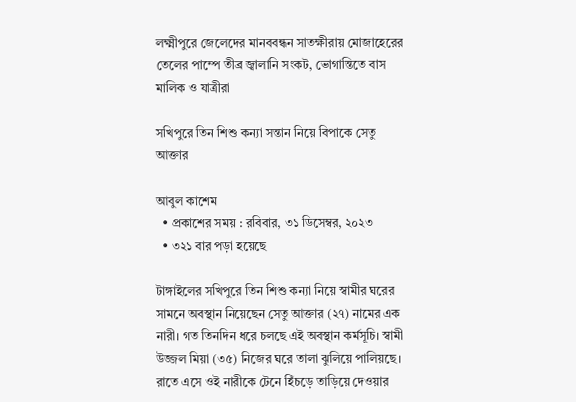লক্ষ্মীপুরে জেলেদের মানববন্ধন সাতক্ষীরায় মোজাহেরের তেলের পাম্পে তীব্র জ্বালানি সংকট, ভোগান্তিতে বাস মালিক ও যাত্রীরা

সখিপুরে তিন শিশু কন্যা সন্তান নিয়ে বিপাকে সেতু আক্তার

আবুল কাশেম
  • প্রকাশের সময় : রবিবার, ৩১ ডিসেম্বর, ২০২৩
  • ৩২১ বার পড়া হয়েছে

টাঙ্গাইলের সখিপুরে তিন শিশু কন্যা নিয়ে স্বামীর ঘরের সামনে অবস্থান নিয়েছেন সেতু আক্তার (২৭) নামের এক নারী। গত তিনদিন ধরে চলছে এই অবস্থান কর্মসূচি। স্বামী উজ্জল মিয়া (৩৫) নিজের ঘরে তালা ঝুলিয়ে পালিয়ছে। রাতে এসে ওই নারীকে টেনে হিঁচড়ে তাড়িয়ে দেওয়ার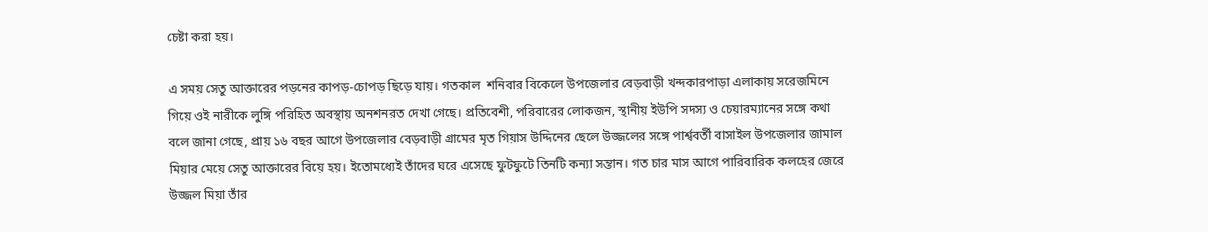চেষ্টা করা হয়।

এ সময় সেতু আক্তারের পড়নের কাপড়-চোপড় ছিড়ে যায়। গতকাল  শনিবার বিকেলে উপজেলার বেড়বাড়ী খন্দকারপাড়া ‌এলাকায় সরেজমিনে গিয়ে ওই নারীকে লুঙ্গি পরিহিত অবস্থায় অনশনরত দেখা গেছে। প্রতিবেশী, পরিবারের লোকজন, স্থানীয় ইউপি সদস্য ও চেয়ারম্যানের সঙ্গে কথা বলে জানা গেছে, প্রায় ১৬ বছর আগে উপজেলার বেড়বাড়ী গ্রামের মৃত গিয়াস উদ্দিনের ছেলে উজ্জলের সঙ্গে পার্শ্ববর্তী বাসাইল উপজেলার জামাল মিয়ার মেয়ে সেতু আক্তারের বিয়ে হয়। ইতোমধ্যেই তাঁদের ঘরে এসেছে ফুটফুটে তিনটি কন্যা সন্তান। গত চার মাস আগে পারিবারিক কলহের জেরে উজ্জল মিয়া তাঁর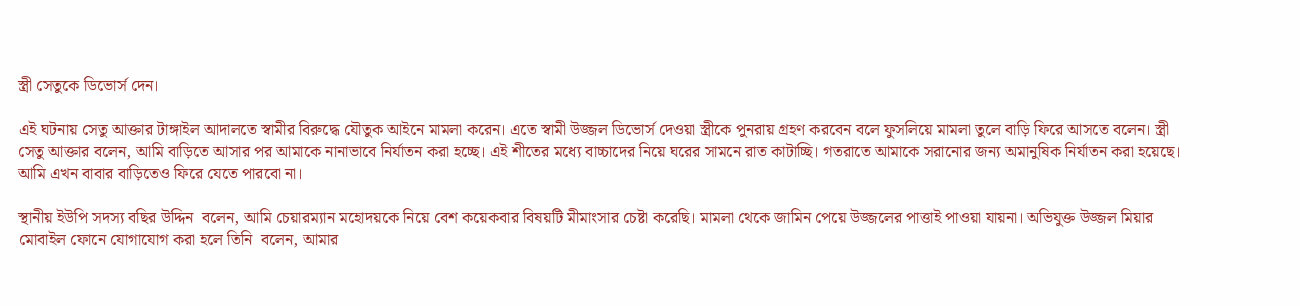স্ত্রী সেতুকে ডিভোর্স দেন।

এই ঘটনায় সেতু আক্তার টাঙ্গাইল আদালতে স্বামীর বিরুদ্ধে যৌতুক আইনে মামলা করেন। এতে স্বামী উজ্জল ডিভোর্স দেওয়া স্ত্রীকে পুনরায় গ্রহণ করবেন বলে ফুসলিয়ে মামলা তুলে বাড়ি ফিরে আসতে বলেন। স্ত্রী সেতু আক্তার বলেন, আমি বাড়িতে আসার পর আমাকে নানাভাবে নির্যাতন করা হচ্ছে। এই শীতের মধ্যে বাচ্চাদের নিয়ে ঘরের সামনে রাত কাটাচ্ছি। গতরাতে আমাকে সরানোর জন্য অমানুষিক নির্যাতন করা হয়েছে। আমি এখন বাবার বাড়িতেও ফিরে যেতে পারবো না।

স্থানীয় ইউপি সদস্য বছির উদ্দিন  বলেন, আমি চেয়ারম্যান মহোদয়কে নিয়ে বেশ কয়েকবার বিষয়টি মীমাংসার চেষ্টা করেছি। মামলা থেকে জামিন পেয়ে উজ্জলের পাত্তাই পাওয়া যায়না। অভিযুক্ত উজ্জল মিয়ার মোবাইল ফোনে যোগাযোগ করা হলে তিনি  বলেন, আমার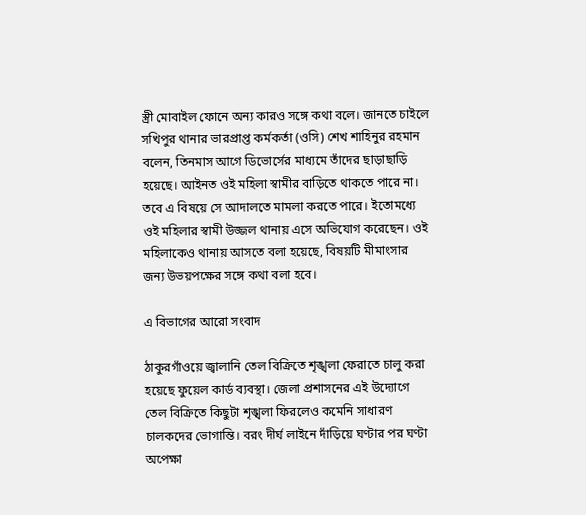স্ত্রী মোবাইল ফোনে অন্য কারও সঙ্গে কথা বলে। জানতে চাইলে সখিপুর থানার ভারপ্রাপ্ত কর্মকর্তা (ওসি) শেখ শাহিনুর রহমান বলেন, তিনমাস আগে ডিভোর্সের মাধ্যমে তাঁদের ছাড়াছাড়ি হয়েছে। আইনত ওই মহিলা স্বামীর বাড়িতে থাকতে পারে না। তবে এ বিষয়ে সে আদালতে মামলা করতে পারে। ইতোমধ্যে ওই মহিলার স্বামী উজ্জল থানায় এসে অভিযোগ করেছেন। ওই মহিলাকেও থানায় আসতে বলা হয়েছে, বিষয়টি মীমাংসার জন্য উভয়পক্ষের সঙ্গে কথা বলা হবে।

এ বিভাগের আরো সংবাদ

ঠাকুরগাঁওয়ে জ্বালানি তেল বিক্রিতে শৃঙ্খলা ফেরাতে চালু করা হয়েছে ফুয়েল কার্ড ব্যবস্থা। জেলা প্রশাসনের এই উদ্যোগে তেল বিক্রিতে কিছুটা শৃঙ্খলা ফিরলেও কমেনি সাধারণ চালকদের ভোগান্তি। বরং দীর্ঘ লাইনে দাঁড়িয়ে ঘণ্টার পর ঘণ্টা অপেক্ষা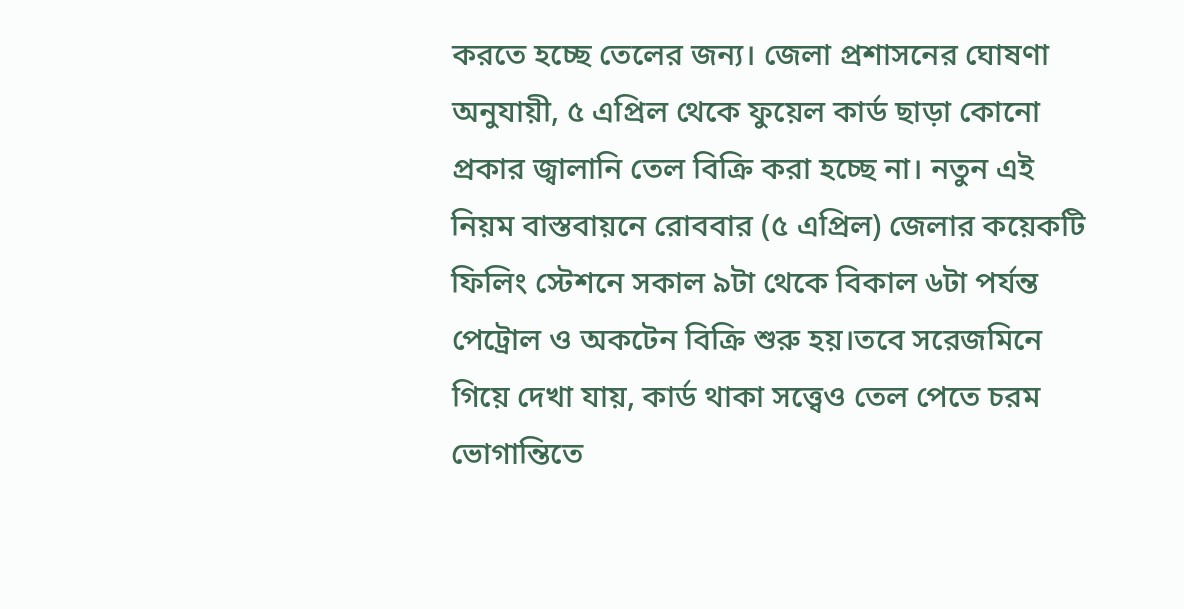করতে হচ্ছে তেলের জন্য। জেলা প্রশাসনের ঘোষণা অনুযায়ী, ৫ এপ্রিল থেকে ফুয়েল কার্ড ছাড়া কোনো প্রকার জ্বালানি তেল বিক্রি করা হচ্ছে না। নতুন এই নিয়ম বাস্তবায়নে রোববার (৫ এপ্রিল) জেলার কয়েকটি ফিলিং স্টেশনে সকাল ৯টা থেকে বিকাল ৬টা পর্যন্ত পেট্রোল ও অকটেন বিক্রি শুরু হয়।তবে সরেজমিনে গিয়ে দেখা যায়, কার্ড থাকা সত্ত্বেও তেল পেতে চরম ভোগান্তিতে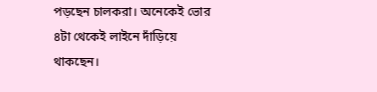পড়ছেন চালকরা। অনেকেই ভোর ৪টা থেকেই লাইনে দাঁড়িয়ে থাকছেন।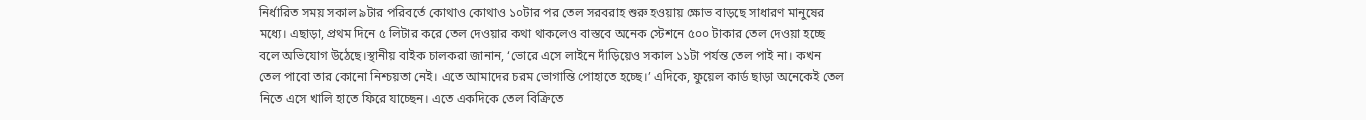নির্ধারিত সময় সকাল ৯টার পরিবর্তে কোথাও কোথাও ১০টার পর তেল সরবরাহ শুরু হওয়ায় ক্ষোভ বাড়ছে সাধারণ মানুষের মধ্যে। এছাড়া, প্রথম দিনে ৫ লিটার করে তেল দেওয়ার কথা থাকলেও বাস্তবে অনেক স্টেশনে ৫০০ টাকার তেল দেওয়া হচ্ছে বলে অভিযোগ উঠেছে।স্থানীয় বাইক চালকরা জানান, ‘ভোরে এসে লাইনে দাঁড়িয়েও সকাল ১১টা পর্যন্ত তেল পাই না। কখন তেল পাবো তার কোনো নিশ্চয়তা নেই। এতে আমাদের চরম ভোগান্তি পোহাতে হচ্ছে।’ এদিকে, ফুয়েল কার্ড ছাড়া অনেকেই তেল নিতে এসে খালি হাতে ফিরে যাচ্ছেন। এতে একদিকে তেল বিক্রিতে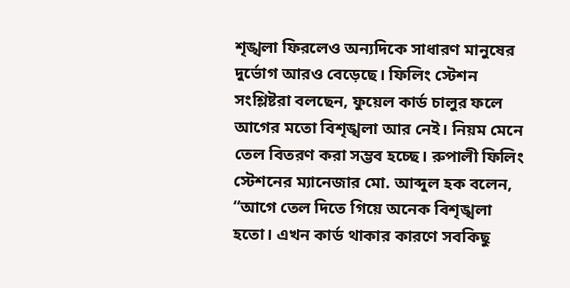শৃঙ্খলা ফিরলেও অন্যদিকে সাধারণ মানুষের দুর্ভোগ আরও বেড়েছে। ফিলিং স্টেশন সংশ্লিষ্টরা বলছেন, ফুয়েল কার্ড চালুর ফলে আগের মতো বিশৃঙ্খলা আর নেই। নিয়ম মেনে তেল বিতরণ করা সম্ভব হচ্ছে। রুপালী ফিলিং স্টেশনের ম্যানেজার মো. আব্দুল হক বলেন, “আগে তেল দিতে গিয়ে অনেক বিশৃঙ্খলা হতো। এখন কার্ড থাকার কারণে সবকিছু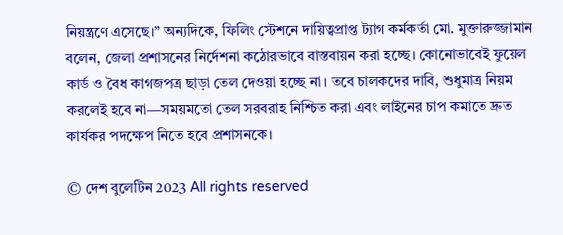নিয়ন্ত্রণে এসেছে।” অন্যদিকে, ফিলিং স্টেশনে দায়িত্বপ্রাপ্ত ট্যাগ কর্মকর্তা মো. মুক্তারুজ্জামান বলেন, জেলা প্রশাসনের নির্দেশনা কঠোরভাবে বাস্তবায়ন করা হচ্ছে। কোনোভাবেই ফুয়েল কার্ড ও বৈধ কাগজপত্র ছাড়া তেল দেওয়া হচ্ছে না। তবে চালকদের দাবি, শুধুমাত্র নিয়ম করলেই হবে না—সময়মতো তেল সরবরাহ নিশ্চিত করা এবং লাইনের চাপ কমাতে দ্রুত কার্যকর পদক্ষেপ নিতে হবে প্রশাসনকে।

© দেশ বুলেটিন 2023 All rights reserved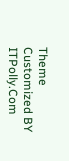Theme Customized BY ITPolly.Com